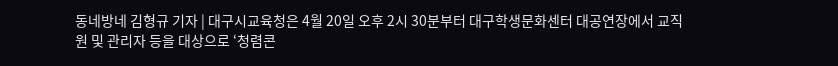동네방네 김형규 기자 | 대구시교육청은 4월 20일 오후 2시 30분부터 대구학생문화센터 대공연장에서 교직원 및 관리자 등을 대상으로 ‘청렴콘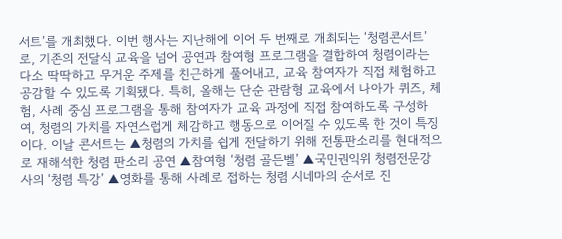서트’를 개최했다. 이번 행사는 지난해에 이어 두 번째로 개최되는 ‘청렴콘서트’로, 기존의 전달식 교육을 넘어 공연과 참여형 프로그램을 결합하여 청렴이라는 다소 딱딱하고 무거운 주제를 친근하게 풀어내고, 교육 참여자가 직접 체험하고 공감할 수 있도록 기획됐다. 특히, 올해는 단순 관람형 교육에서 나아가 퀴즈, 체험, 사례 중심 프로그램을 통해 참여자가 교육 과정에 직접 참여하도록 구성하여, 청렴의 가치를 자연스럽게 체감하고 행동으로 이어질 수 있도록 한 것이 특징이다. 이날 콘서트는 ▲청렴의 가치를 쉽게 전달하기 위해 전통판소리를 현대적으로 재해석한 청렴 판소리 공연 ▲참여형 ‘청렴 골든벨’ ▲국민권익위 청렴전문강사의 ‘청렴 특강’ ▲영화를 통해 사례로 접하는 청렴 시네마의 순서로 진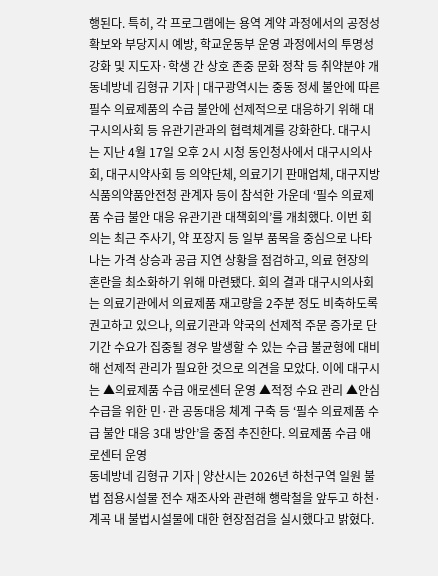행된다. 특히, 각 프로그램에는 용역 계약 과정에서의 공정성 확보와 부당지시 예방, 학교운동부 운영 과정에서의 투명성 강화 및 지도자·학생 간 상호 존중 문화 정착 등 취약분야 개
동네방네 김형규 기자 | 대구광역시는 중동 정세 불안에 따른 필수 의료제품의 수급 불안에 선제적으로 대응하기 위해 대구시의사회 등 유관기관과의 협력체계를 강화한다. 대구시는 지난 4월 17일 오후 2시 시청 동인청사에서 대구시의사회, 대구시약사회 등 의약단체, 의료기기 판매업체, 대구지방식품의약품안전청 관계자 등이 참석한 가운데 ‘필수 의료제품 수급 불안 대응 유관기관 대책회의’를 개최했다. 이번 회의는 최근 주사기, 약 포장지 등 일부 품목을 중심으로 나타나는 가격 상승과 공급 지연 상황을 점검하고, 의료 현장의 혼란을 최소화하기 위해 마련됐다. 회의 결과 대구시의사회는 의료기관에서 의료제품 재고량을 2주분 정도 비축하도록 권고하고 있으나, 의료기관과 약국의 선제적 주문 증가로 단기간 수요가 집중될 경우 발생할 수 있는 수급 불균형에 대비해 선제적 관리가 필요한 것으로 의견을 모았다. 이에 대구시는 ▲의료제품 수급 애로센터 운영 ▲적정 수요 관리 ▲안심 수급을 위한 민·관 공동대응 체계 구축 등 ‘필수 의료제품 수급 불안 대응 3대 방안’을 중점 추진한다. 의료제품 수급 애로센터 운영
동네방네 김형규 기자 | 양산시는 2026년 하천구역 일원 불법 점용시설물 전수 재조사와 관련해 행락철을 앞두고 하천·계곡 내 불법시설물에 대한 현장점검을 실시했다고 밝혔다.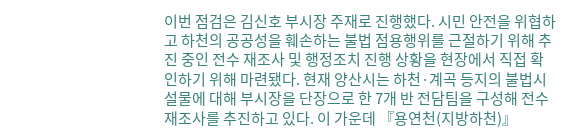이번 점검은 김신호 부시장 주재로 진행했다. 시민 안전을 위협하고 하천의 공공성을 훼손하는 불법 점용행위를 근절하기 위해 추진 중인 전수 재조사 및 행정조치 진행 상황을 현장에서 직접 확인하기 위해 마련됐다. 현재 양산시는 하천·계곡 등지의 불법시설물에 대해 부시장을 단장으로 한 7개 반 전담팀을 구성해 전수 재조사를 추진하고 있다. 이 가운데 『용연천(지방하천)』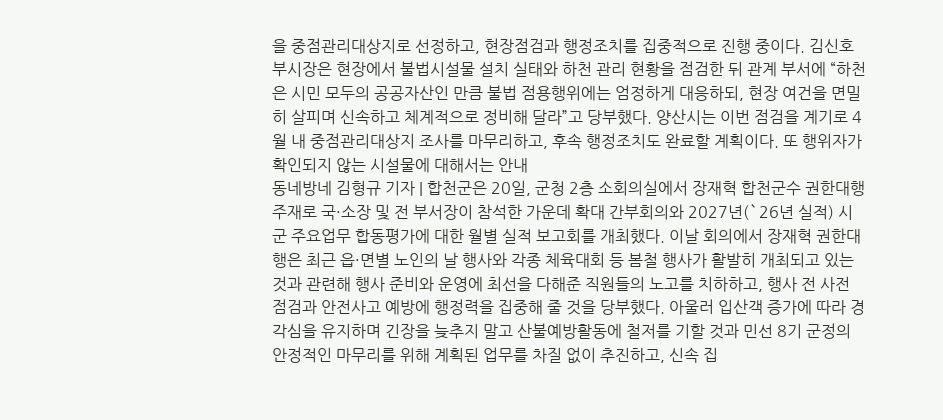을 중점관리대상지로 선정하고, 현장점검과 행정조치를 집중적으로 진행 중이다. 김신호 부시장은 현장에서 불법시설물 설치 실태와 하천 관리 현황을 점검한 뒤 관계 부서에 “하천은 시민 모두의 공공자산인 만큼 불법 점용행위에는 엄정하게 대응하되, 현장 여건을 면밀히 살피며 신속하고 체계적으로 정비해 달라”고 당부했다. 양산시는 이번 점검을 계기로 4월 내 중점관리대상지 조사를 마무리하고, 후속 행정조치도 완료할 계획이다. 또 행위자가 확인되지 않는 시설물에 대해서는 안내
동네방네 김형규 기자 | 합천군은 20일, 군청 2층 소회의실에서 장재혁 합천군수 권한대행 주재로 국·소장 및 전 부서장이 참석한 가운데 확대 간부회의와 2027년(`26년 실적) 시군 주요업무 합동평가에 대한 월별 실적 보고회를 개최했다. 이날 회의에서 장재혁 권한대행은 최근 읍·면별 노인의 날 행사와 각종 체육대회 등 봄철 행사가 활발히 개최되고 있는 것과 관련해 행사 준비와 운영에 최선을 다해준 직원들의 노고를 치하하고, 행사 전 사전 점검과 안전사고 예방에 행정력을 집중해 줄 것을 당부했다. 아울러 입산객 증가에 따라 경각심을 유지하며 긴장을 늦추지 말고 산불예방활동에 철저를 기할 것과 민선 8기 군정의 안정적인 마무리를 위해 계획된 업무를 차질 없이 추진하고, 신속 집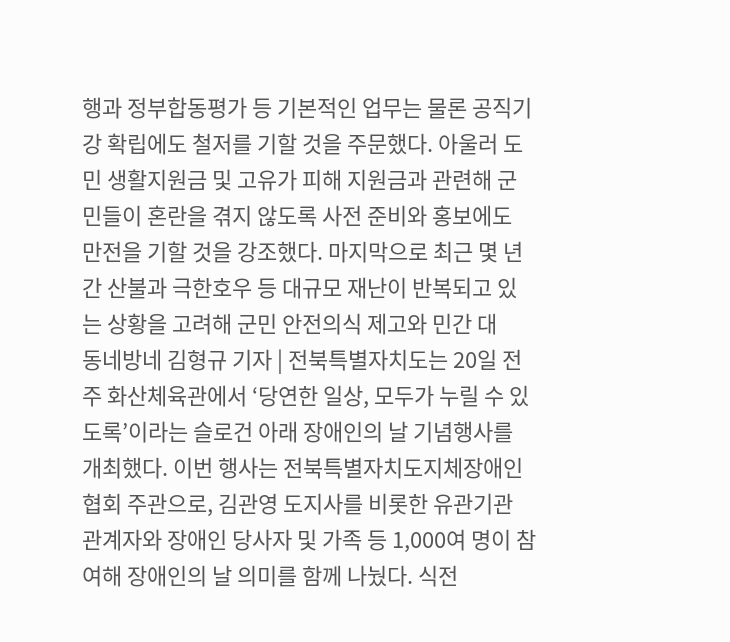행과 정부합동평가 등 기본적인 업무는 물론 공직기강 확립에도 철저를 기할 것을 주문했다. 아울러 도민 생활지원금 및 고유가 피해 지원금과 관련해 군민들이 혼란을 겪지 않도록 사전 준비와 홍보에도 만전을 기할 것을 강조했다. 마지막으로 최근 몇 년간 산불과 극한호우 등 대규모 재난이 반복되고 있는 상황을 고려해 군민 안전의식 제고와 민간 대
동네방네 김형규 기자 | 전북특별자치도는 20일 전주 화산체육관에서 ‘당연한 일상, 모두가 누릴 수 있도록’이라는 슬로건 아래 장애인의 날 기념행사를 개최했다. 이번 행사는 전북특별자치도지체장애인협회 주관으로, 김관영 도지사를 비롯한 유관기관 관계자와 장애인 당사자 및 가족 등 1,000여 명이 참여해 장애인의 날 의미를 함께 나눴다. 식전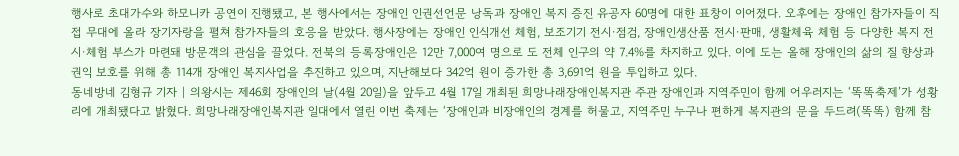행사로 초대가수와 하모니카 공연이 진행됐고, 본 행사에서는 장애인 인권선언문 낭독과 장애인 복지 증진 유공자 60명에 대한 표창이 이어졌다. 오후에는 장애인 참가자들이 직접 무대에 올라 장기자랑을 펼쳐 참가자들의 호응을 받았다. 행사장에는 장애인 인식개선 체험, 보조기기 전시·점검, 장애인생산품 전시·판매, 생활체육 체험 등 다양한 복지 전시·체험 부스가 마련돼 방문객의 관심을 끌었다. 전북의 등록장애인은 12만 7,000여 명으로 도 전체 인구의 약 7.4%를 차지하고 있다. 이에 도는 올해 장애인의 삶의 질 향상과 권익 보호를 위해 총 114개 장애인 복지사업을 추진하고 있으며, 지난해보다 342억 원이 증가한 총 3,691억 원을 투입하고 있다.
동네방네 김형규 기자 | 의왕시는 제46회 장애인의 날(4월 20일)을 앞두고 4월 17일 개최된 희망나래장애인복지관 주관 장애인과 지역주민이 함께 어우러지는 ‘똑똑축제’가 성황리에 개최됐다고 밝혔다. 희망나래장애인복지관 일대에서 열린 이번 축제는 ‘장애인과 비장애인의 경계를 허물고, 지역주민 누구나 편하게 복지관의 문을 두드려(똑똑) 함께 참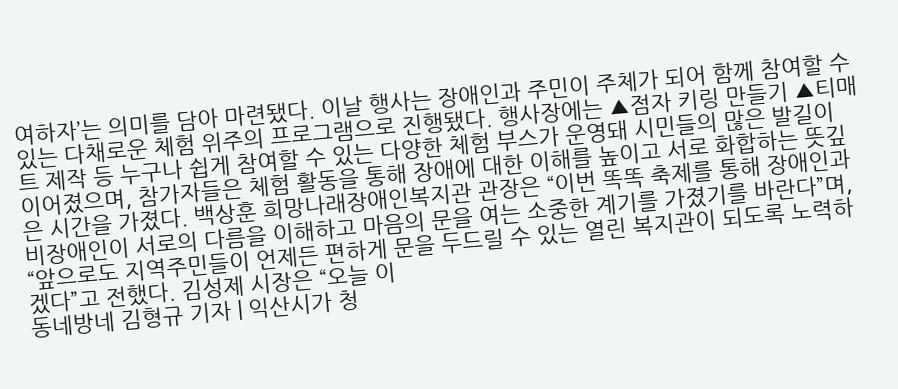여하자’는 의미를 담아 마련됐다. 이날 행사는 장애인과 주민이 주체가 되어 함께 참여할 수 있는 다채로운 체험 위주의 프로그램으로 진행됐다. 행사장에는 ▲점자 키링 만들기 ▲티매트 제작 등 누구나 쉽게 참여할 수 있는 다양한 체험 부스가 운영돼 시민들의 많은 발길이 이어졌으며, 참가자들은 체험 활동을 통해 장애에 대한 이해를 높이고 서로 화합하는 뜻깊은 시간을 가졌다. 백상훈 희망나래장애인복지관 관장은 “이번 똑똑 축제를 통해 장애인과 비장애인이 서로의 다름을 이해하고 마음의 문을 여는 소중한 계기를 가졌기를 바란다”며, “앞으로도 지역주민들이 언제든 편하게 문을 두드릴 수 있는 열린 복지관이 되도록 노력하겠다”고 전했다. 김성제 시장은 “오늘 이
동네방네 김형규 기자 | 익산시가 청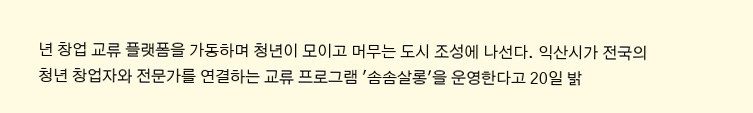년 창업 교류 플랫폼을 가동하며 청년이 모이고 머무는 도시 조성에 나선다. 익산시가 전국의 청년 창업자와 전문가를 연결하는 교류 프로그램 '솜솜살롱'을 운영한다고 20일 밝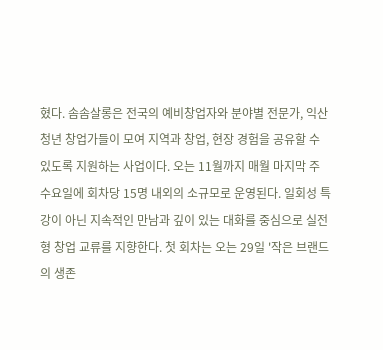혔다. 솜솜살롱은 전국의 예비창업자와 분야별 전문가, 익산 청년 창업가들이 모여 지역과 창업, 현장 경험을 공유할 수 있도록 지원하는 사업이다. 오는 11월까지 매월 마지막 주 수요일에 회차당 15명 내외의 소규모로 운영된다. 일회성 특강이 아닌 지속적인 만남과 깊이 있는 대화를 중심으로 실전형 창업 교류를 지향한다. 첫 회차는 오는 29일 '작은 브랜드의 생존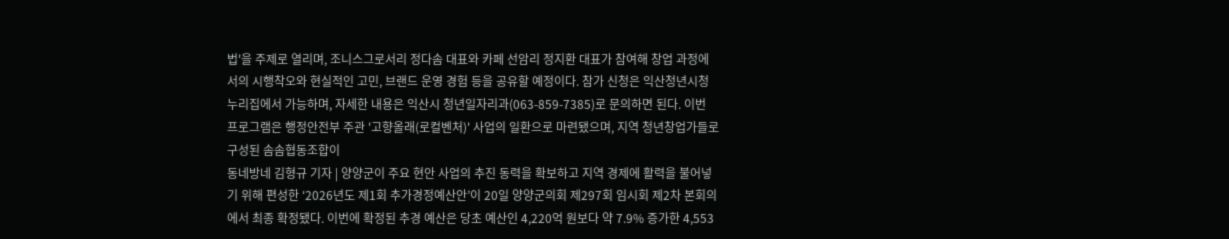법'을 주제로 열리며, 조니스그로서리 정다솜 대표와 카페 선암리 정지환 대표가 참여해 창업 과정에서의 시행착오와 현실적인 고민, 브랜드 운영 경험 등을 공유할 예정이다. 참가 신청은 익산청년시청 누리집에서 가능하며, 자세한 내용은 익산시 청년일자리과(063-859-7385)로 문의하면 된다. 이번 프로그램은 행정안전부 주관 '고향올래(로컬벤처)' 사업의 일환으로 마련됐으며, 지역 청년창업가들로 구성된 솜솜협동조합이
동네방네 김형규 기자 | 양양군이 주요 현안 사업의 추진 동력을 확보하고 지역 경제에 활력을 불어넣기 위해 편성한 ‘2026년도 제1회 추가경정예산안’이 20일 양양군의회 제297회 임시회 제2차 본회의에서 최종 확정됐다. 이번에 확정된 추경 예산은 당초 예산인 4,220억 원보다 약 7.9% 증가한 4,553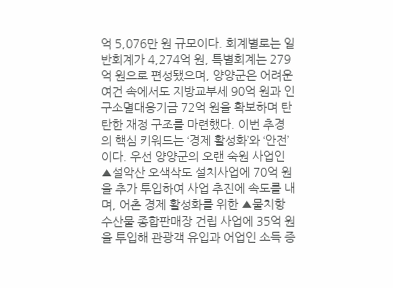억 5,076만 원 규모이다. 회계별로는 일반회계가 4,274억 원, 특별회계는 279억 원으로 편성됐으며, 양양군은 어려운 여건 속에서도 지방교부세 90억 원과 인구소멸대응기금 72억 원을 확보하며 탄탄한 재정 구조를 마련했다. 이번 추경의 핵심 키워드는 ‘경제 활성화’와 ‘안전’이다. 우선 양양군의 오랜 숙원 사업인 ▲설악산 오색삭도 설치사업에 70억 원을 추가 투입하여 사업 추진에 속도를 내며, 어촌 경제 활성화를 위한 ▲물치항 수산물 종합판매장 건립 사업에 35억 원을 투입해 관광객 유입과 어업인 소득 증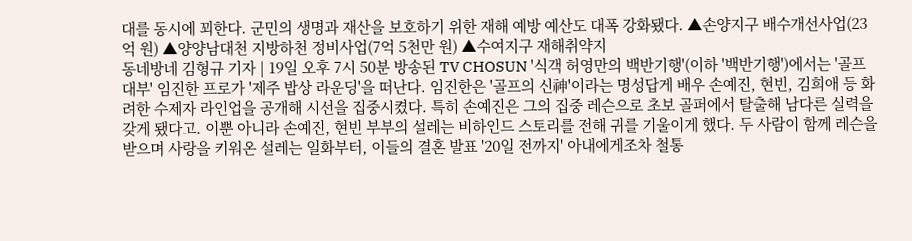대를 동시에 꾀한다. 군민의 생명과 재산을 보호하기 위한 재해 예방 예산도 대폭 강화됐다. ▲손양지구 배수개선사업(23억 원) ▲양양남대천 지방하천 정비사업(7억 5천만 원) ▲수여지구 재해취약지
동네방네 김형규 기자 | 19일 오후 7시 50분 방송된 TV CHOSUN '식객 허영만의 백반기행'(이하 '백반기행')에서는 '골프 대부' 임진한 프로가 '제주 밥상 라운딩'을 떠난다. 임진한은 '골프의 신神'이라는 명성답게 배우 손예진, 현빈, 김희애 등 화려한 수제자 라인업을 공개해 시선을 집중시켰다. 특히 손예진은 그의 집중 레슨으로 초보 골퍼에서 탈출해 남다른 실력을 갖게 됐다고. 이뿐 아니라 손예진, 현빈 부부의 설레는 비하인드 스토리를 전해 귀를 기울이게 했다. 두 사람이 함께 레슨을 받으며 사랑을 키워온 설레는 일화부터, 이들의 결혼 발표 '20일 전까지' 아내에게조차 철통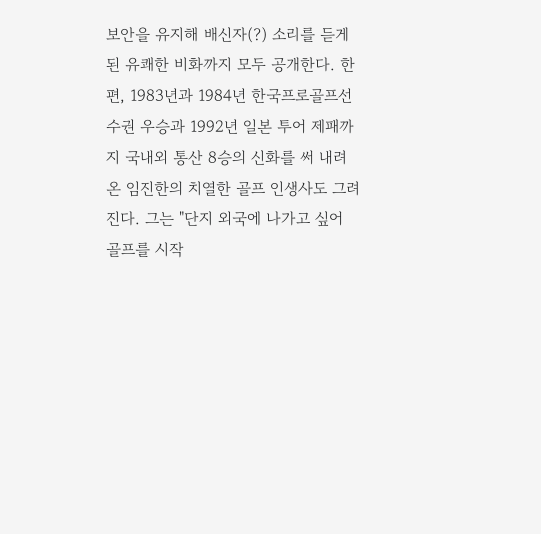보안을 유지해 배신자(?) 소리를 듣게 된 유쾌한 비화까지 모두 공개한다. 한편, 1983년과 1984년 한국프로골프선수권 우승과 1992년 일본 투어 제패까지 국내외 통산 8승의 신화를 써 내려온 임진한의 치열한 골프 인생사도 그려진다. 그는 "단지 외국에 나가고 싶어 골프를 시작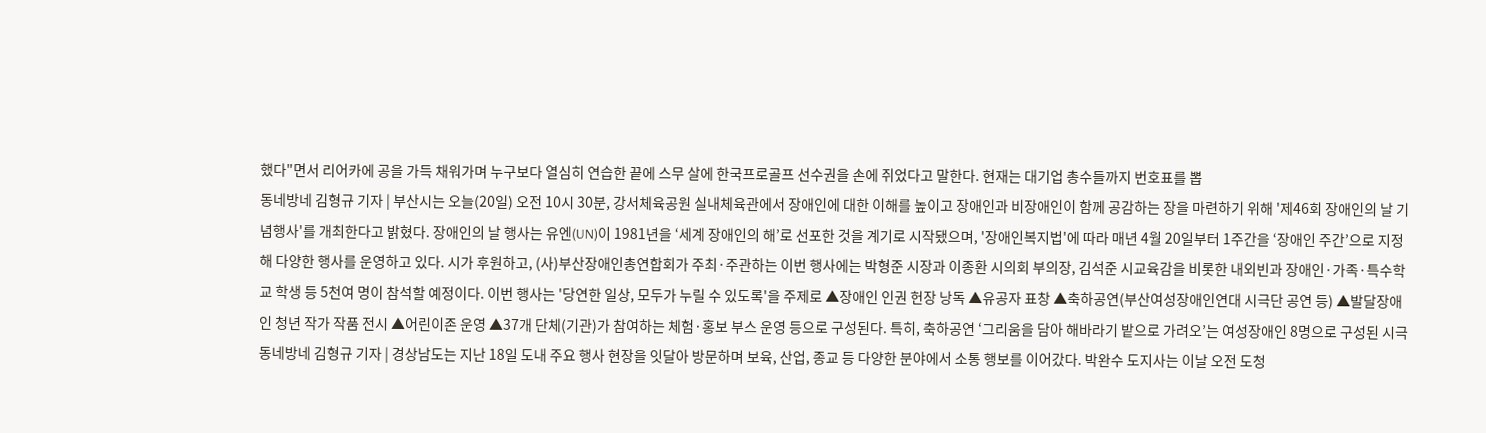했다"면서 리어카에 공을 가득 채워가며 누구보다 열심히 연습한 끝에 스무 살에 한국프로골프 선수권을 손에 쥐었다고 말한다. 현재는 대기업 총수들까지 번호표를 뽑
동네방네 김형규 기자 | 부산시는 오늘(20일) 오전 10시 30분, 강서체육공원 실내체육관에서 장애인에 대한 이해를 높이고 장애인과 비장애인이 함께 공감하는 장을 마련하기 위해 '제46회 장애인의 날 기념행사'를 개최한다고 밝혔다. 장애인의 날 행사는 유엔(UN)이 1981년을 ‘세계 장애인의 해’로 선포한 것을 계기로 시작됐으며, '장애인복지법'에 따라 매년 4월 20일부터 1주간을 ‘장애인 주간’으로 지정해 다양한 행사를 운영하고 있다. 시가 후원하고, (사)부산장애인총연합회가 주최·주관하는 이번 행사에는 박형준 시장과 이종환 시의회 부의장, 김석준 시교육감을 비롯한 내외빈과 장애인·가족·특수학교 학생 등 5천여 명이 참석할 예정이다. 이번 행사는 '당연한 일상, 모두가 누릴 수 있도록'을 주제로 ▲장애인 인권 헌장 낭독 ▲유공자 표창 ▲축하공연(부산여성장애인연대 시극단 공연 등) ▲발달장애인 청년 작가 작품 전시 ▲어린이존 운영 ▲37개 단체(기관)가 참여하는 체험·홍보 부스 운영 등으로 구성된다. 특히, 축하공연 ‘그리움을 담아 해바라기 밭으로 가려오’는 여성장애인 8명으로 구성된 시극
동네방네 김형규 기자 | 경상남도는 지난 18일 도내 주요 행사 현장을 잇달아 방문하며 보육, 산업, 종교 등 다양한 분야에서 소통 행보를 이어갔다. 박완수 도지사는 이날 오전 도청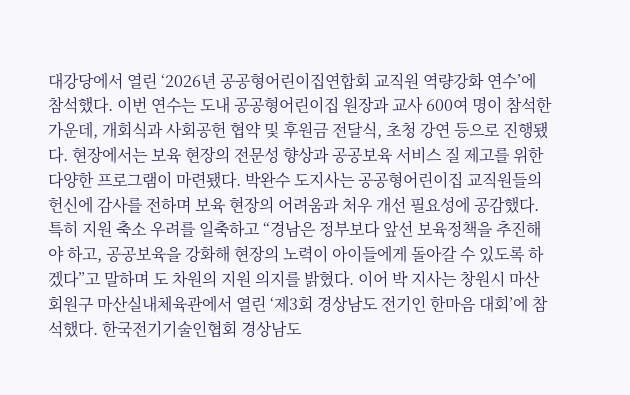대강당에서 열린 ‘2026년 공공형어린이집연합회 교직원 역량강화 연수’에 참석했다. 이번 연수는 도내 공공형어린이집 원장과 교사 600여 명이 참석한 가운데, 개회식과 사회공헌 협약 및 후원금 전달식, 초청 강연 등으로 진행됐다. 현장에서는 보육 현장의 전문성 향상과 공공보육 서비스 질 제고를 위한 다양한 프로그램이 마련됐다. 박완수 도지사는 공공형어린이집 교직원들의 헌신에 감사를 전하며 보육 현장의 어려움과 처우 개선 필요성에 공감했다. 특히 지원 축소 우려를 일축하고 “경남은 정부보다 앞선 보육정책을 추진해야 하고, 공공보육을 강화해 현장의 노력이 아이들에게 돌아갈 수 있도록 하겠다”고 말하며 도 차원의 지원 의지를 밝혔다. 이어 박 지사는 창원시 마산회원구 마산실내체육관에서 열린 ‘제3회 경상남도 전기인 한마음 대회’에 참석했다. 한국전기기술인협회 경상남도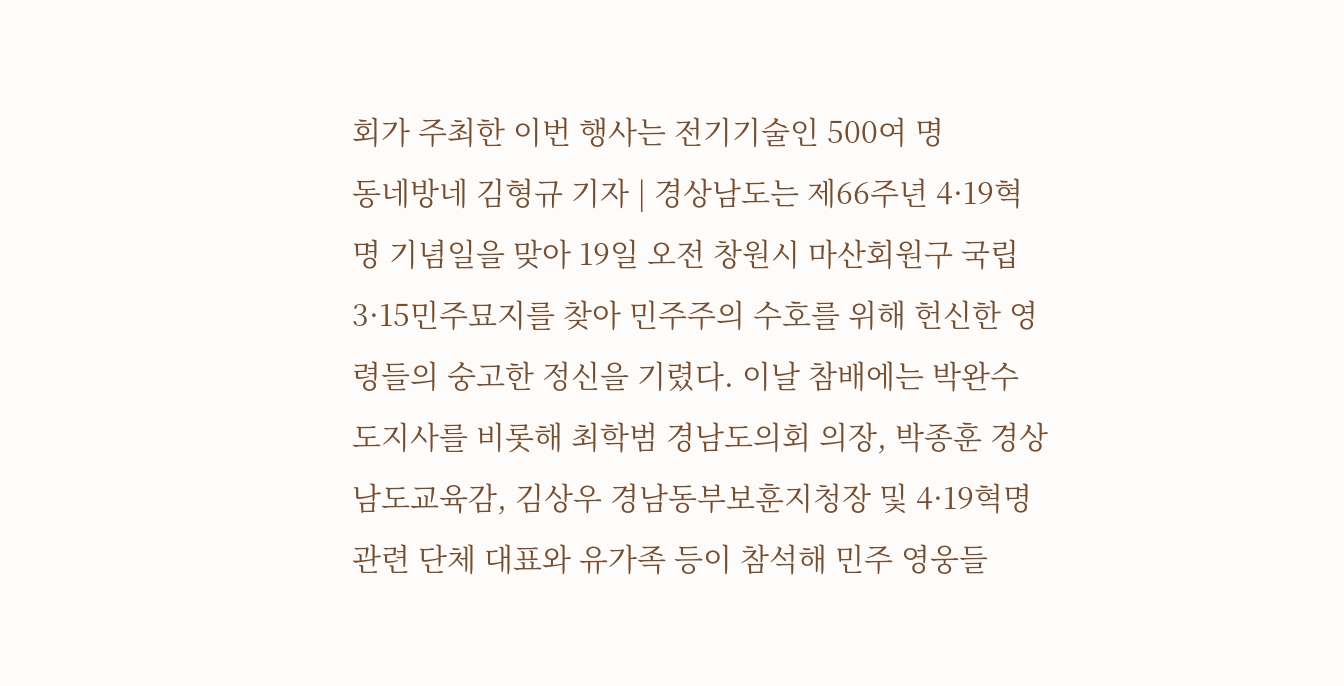회가 주최한 이번 행사는 전기기술인 500여 명
동네방네 김형규 기자 | 경상남도는 제66주년 4·19혁명 기념일을 맞아 19일 오전 창원시 마산회원구 국립 3·15민주묘지를 찾아 민주주의 수호를 위해 헌신한 영령들의 숭고한 정신을 기렸다. 이날 참배에는 박완수 도지사를 비롯해 최학범 경남도의회 의장, 박종훈 경상남도교육감, 김상우 경남동부보훈지청장 및 4·19혁명 관련 단체 대표와 유가족 등이 참석해 민주 영웅들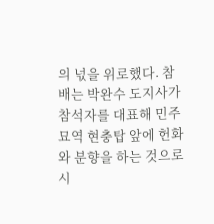의 넋을 위로했다. 참배는 박완수 도지사가 참석자를 대표해 민주묘역 현충탑 앞에 헌화와 분향을 하는 것으로 시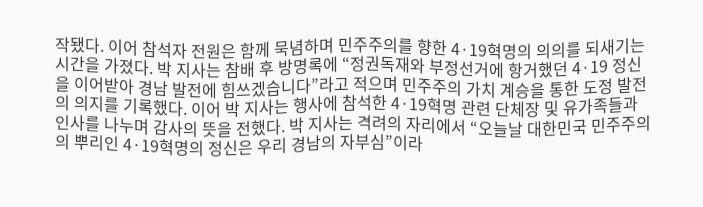작됐다. 이어 참석자 전원은 함께 묵념하며 민주주의를 향한 4·19혁명의 의의를 되새기는 시간을 가졌다. 박 지사는 참배 후 방명록에 “정권독재와 부정선거에 항거했던 4·19 정신을 이어받아 경남 발전에 힘쓰겠습니다”라고 적으며 민주주의 가치 계승을 통한 도정 발전의 의지를 기록했다. 이어 박 지사는 행사에 참석한 4·19혁명 관련 단체장 및 유가족들과 인사를 나누며 감사의 뜻을 전했다. 박 지사는 격려의 자리에서 “오늘날 대한민국 민주주의의 뿌리인 4·19혁명의 정신은 우리 경남의 자부심”이라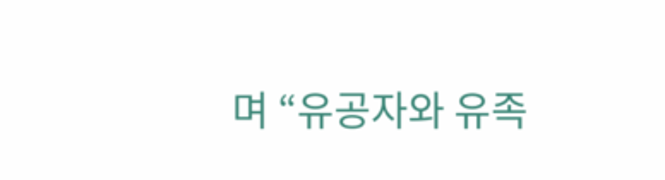며 “유공자와 유족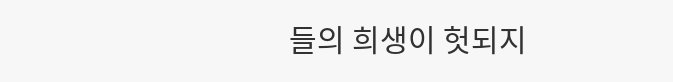들의 희생이 헛되지